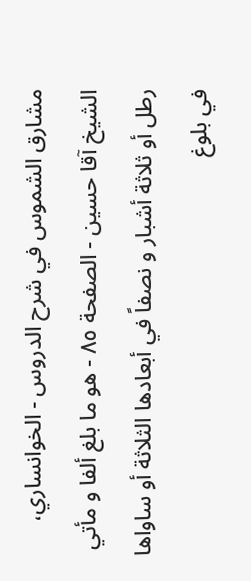مشارق الشموس في شرح الدروس - الخوانساري، الشيخ آقا حسين - الصفحة ٨٥ - هو ما بلغ ألفا و مأتي رطل أو ثلاثة أشبار و نصفاً في أبعادها الثلاثة أو ساواها في بلوغ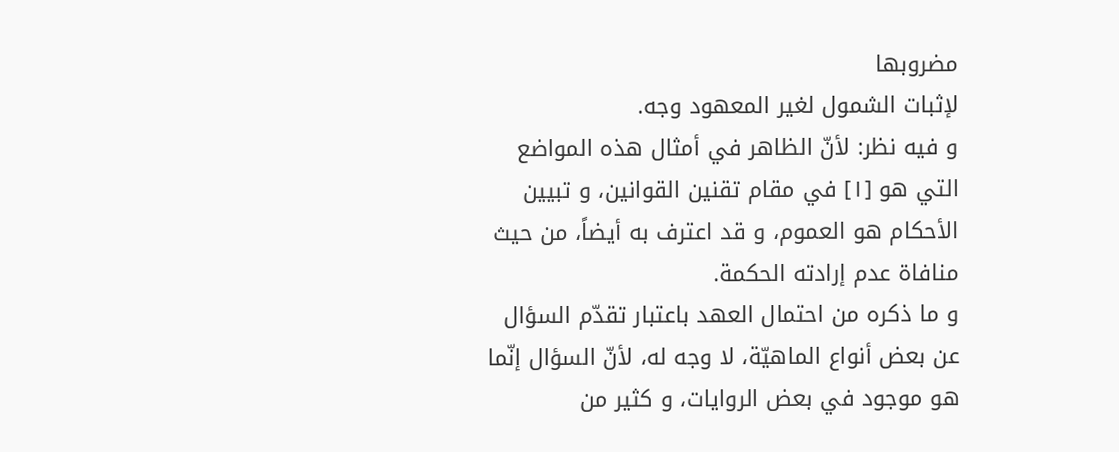مضروبها
لإثبات الشمول لغير المعهود وجه.
و فيه نظر: لأنّ الظاهر في أمثال هذه المواضع التي هو [١] في مقام تقنين القوانين، و تبيين الأحكام هو العموم، و قد اعترف به أيضاً، من حيث منافاة عدم إرادته الحكمة.
و ما ذكره من احتمال العهد باعتبار تقدّم السؤال عن بعض أنواع الماهيّة، لا وجه له، لأنّ السؤال إنّما هو موجود في بعض الروايات، و كثير من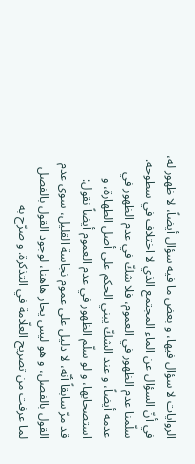الروايات لا سؤال فيها، و بعض ما فيه سؤال أيضاً، لا ظهور له، في أنّ السؤال عن الماء المجتمع الذي لا اختلاف في سطوحه.
سلّمنا عدم الظهور في العموم، فلا شكّ في عدم الظهور في عدمه أيضاً، و عند الشكّ يبني الحكم على أصل الطهارة، و استصحابها، و لو سلّم الظهور في عدم العموم أيضاً نقول:
قد مرّ سابقاً أنّه، لا دليل على عموم نجاسة القليل، سوى عدم القول بالفصل، و هو ليس يحار هاهنا، لوجود القول بالفصل لما عرفت من تصريح العلّامة في التذكرة. و صرّح به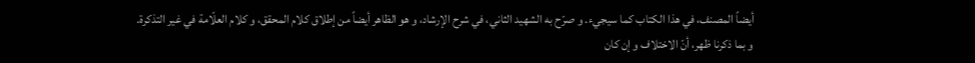أيضاً المصنف، في هذا الكتاب كما سيجيء. و صرّح به الشهيد الثاني، في شرح الإرشاد، و هو الظاهر أيضاً من إطلاق كلام المحقق، و كلام العلّامة في غير التذكرة.
و بما ذكرنا ظهر، أنّ الاختلاف و إن كان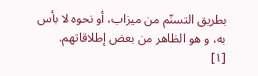بطريق التسنّم من ميزاب، أو نحوه لا بأس به، و هو الظاهر من بعض إطلاقاتهم.
[١]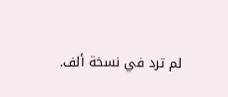لم ترد في نسخة ألف.